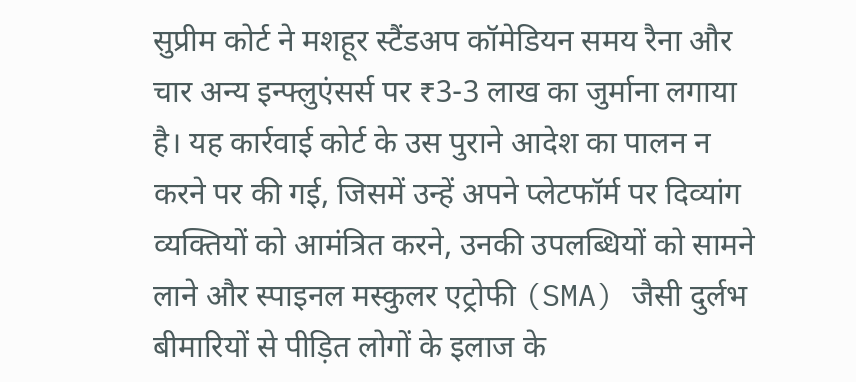सुप्रीम कोर्ट ने मशहूर स्टैंडअप कॉमेडियन समय रैना और चार अन्य इन्फ्लुएंसर्स पर ₹3-3 लाख का जुर्माना लगाया है। यह कार्रवाई कोर्ट के उस पुराने आदेश का पालन न करने पर की गई, जिसमें उन्हें अपने प्लेटफॉर्म पर दिव्यांग व्यक्तियों को आमंत्रित करने, उनकी उपलब्धियों को सामने लाने और स्पाइनल मस्कुलर एट्रोफी (SMA) जैसी दुर्लभ बीमारियों से पीड़ित लोगों के इलाज के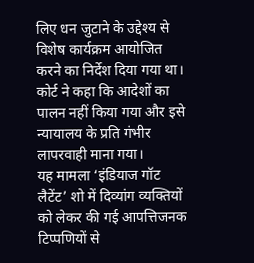लिए धन जुटाने के उद्देश्य से विशेष कार्यक्रम आयोजित करने का निर्देश दिया गया था। कोर्ट ने कहा कि आदेशों का पालन नहीं किया गया और इसे न्यायालय के प्रति गंभीर लापरवाही माना गया।
यह मामला ‘इंडियाज गॉट लैटेंट’ शो में दिव्यांग व्यक्तियों को लेकर की गई आपत्तिजनक टिप्पणियों से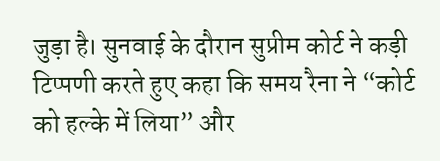जुड़ा है। सुनवाई के दौरान सुप्रीम कोर्ट ने कड़ी टिप्पणी करते हुए कहा कि समय रैना ने “कोर्ट को हल्के में लिया” और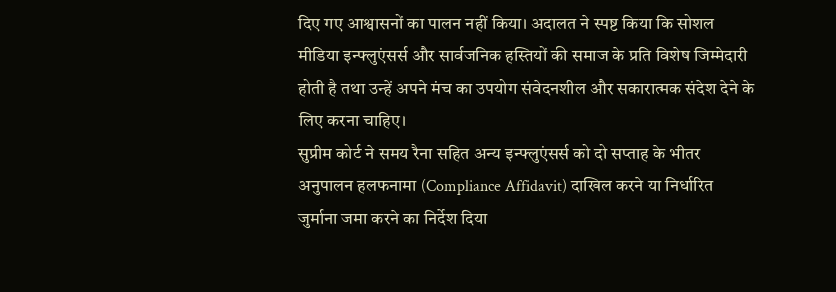दिए गए आश्वासनों का पालन नहीं किया। अदालत ने स्पष्ट किया कि सोशल मीडिया इन्फ्लुएंसर्स और सार्वजनिक हस्तियों की समाज के प्रति विशेष जिम्मेदारी होती है तथा उन्हें अपने मंच का उपयोग संवेदनशील और सकारात्मक संदेश देने के लिए करना चाहिए।
सुप्रीम कोर्ट ने समय रैना सहित अन्य इन्फ्लुएंसर्स को दो सप्ताह के भीतर अनुपालन हलफनामा (Compliance Affidavit) दाखिल करने या निर्धारित जुर्माना जमा करने का निर्देश दिया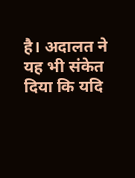है। अदालत ने यह भी संकेत दिया कि यदि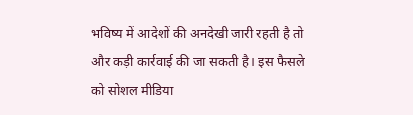भविष्य में आदेशों की अनदेखी जारी रहती है तो और कड़ी कार्रवाई की जा सकती है। इस फैसले को सोशल मीडिया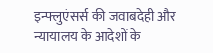इन्फ्लुएंसर्स की जवाबदेही और न्यायालय के आदेशों के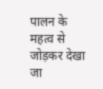पालन के महत्व से जोड़कर देखा जा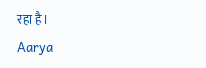रहा है।
Aarya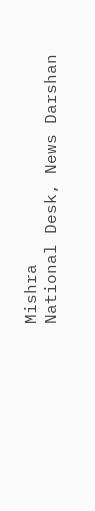Mishra
National Desk, News Darshan